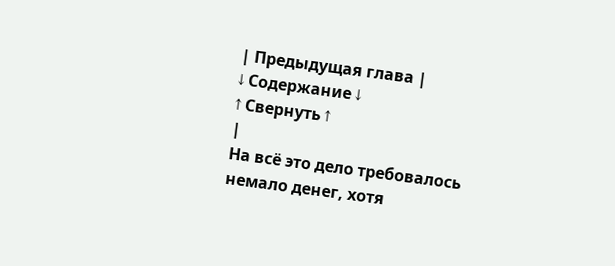| Предыдущая глава |
↓ Содержание ↓
↑ Свернуть ↑
|
На всё это дело требовалось немало денег, хотя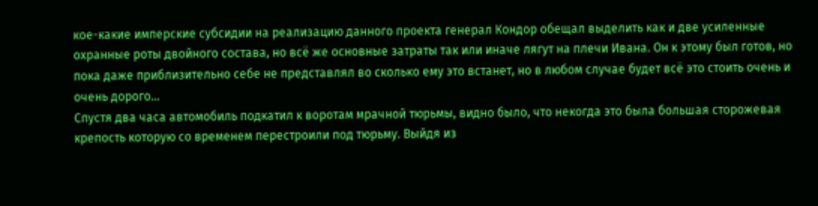кое-какие имперские субсидии на реализацию данного проекта генерал Кондор обещал выделить как и две усиленные охранные роты двойного состава, но всё же основные затраты так или иначе лягут на плечи Ивана. Он к этому был готов, но пока даже приблизительно себе не представлял во сколько ему это встанет, но в любом случае будет всё это стоить очень и очень дорого...
Спустя два часа автомобиль подкатил к воротам мрачной тюрьмы, видно было, что некогда это была большая сторожевая крепость которую со временем перестроили под тюрьму. Выйдя из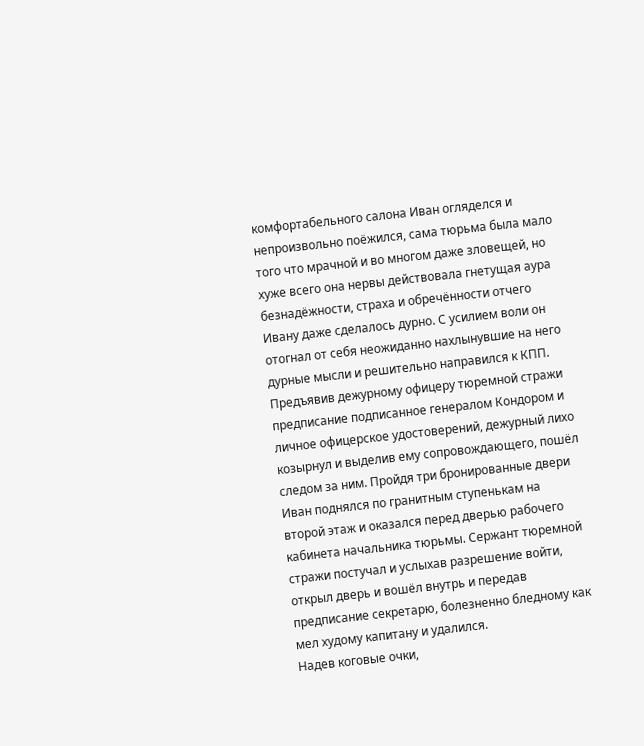комфортабельного салона Иван огляделся и непроизвольно поёжился, сама тюрьма была мало того что мрачной и во многом даже зловещей, но хуже всего она нервы действовала гнетущая аура безнадёжности, страха и обречённости отчего Ивану даже сделалось дурно. С усилием воли он отогнал от себя неожиданно нахлынувшие на него дурные мысли и решительно направился к КПП. Предъявив дежурному офицеру тюремной стражи предписание подписанное генералом Кондором и личное офицерское удостоверений, дежурный лихо козырнул и выделив ему сопровождающего, пошёл следом за ним. Пройдя три бронированные двери Иван поднялся по гранитным ступенькам на второй этаж и оказался перед дверью рабочего кабинета начальника тюрьмы. Сержант тюремной стражи постучал и услыхав разрешение войти, открыл дверь и вошёл внутрь и передав предписание секретарю, болезненно бледному как мел худому капитану и удалился.
Надев коговые очки,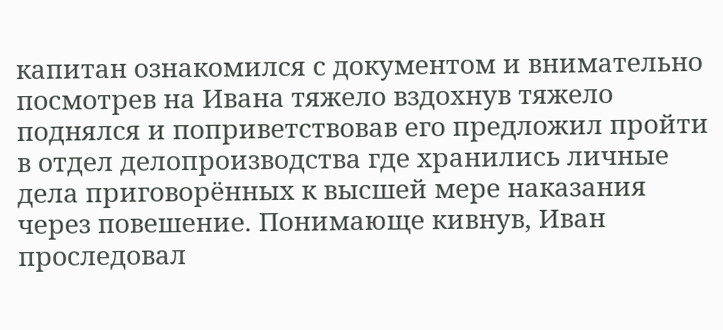капитан ознакомился с документом и внимательно посмотрев на Ивана тяжело вздохнув тяжело поднялся и поприветствовав его предложил пройти в отдел делопроизводства где хранились личные дела приговорённых к высшей мере наказания через повешение. Понимающе кивнув, Иван проследовал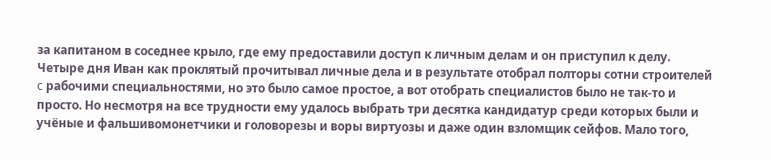за капитаном в соседнее крыло, где ему предоставили доступ к личным делам и он приступил к делу.
Четыре дня Иван как проклятый прочитывал личные дела и в результате отобрал полторы сотни строителей c рабочими специальностями, но это было самое простое, а вот отобрать специалистов было не так-то и просто. Но несмотря на все трудности ему удалось выбрать три десятка кандидатур среди которых были и учёные и фальшивомонетчики и головорезы и воры виртуозы и даже один взломщик сейфов. Мало того,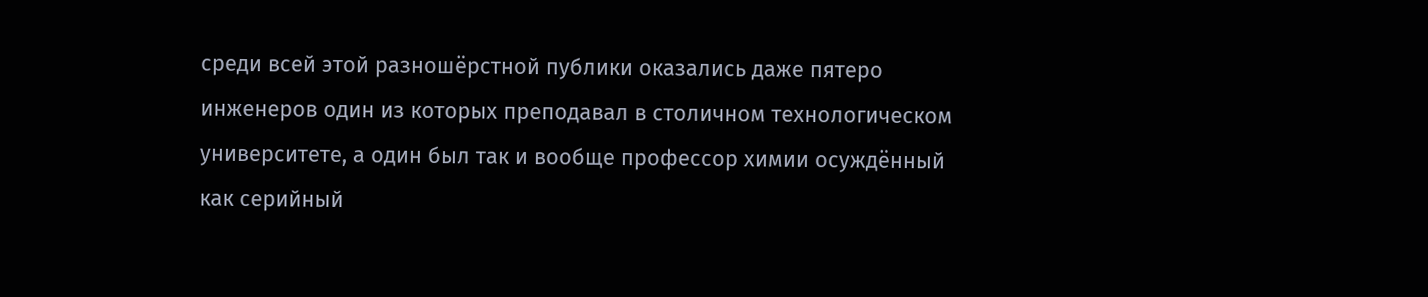среди всей этой разношёрстной публики оказались даже пятеро инженеров один из которых преподавал в столичном технологическом университете, а один был так и вообще профессор химии осуждённый как серийный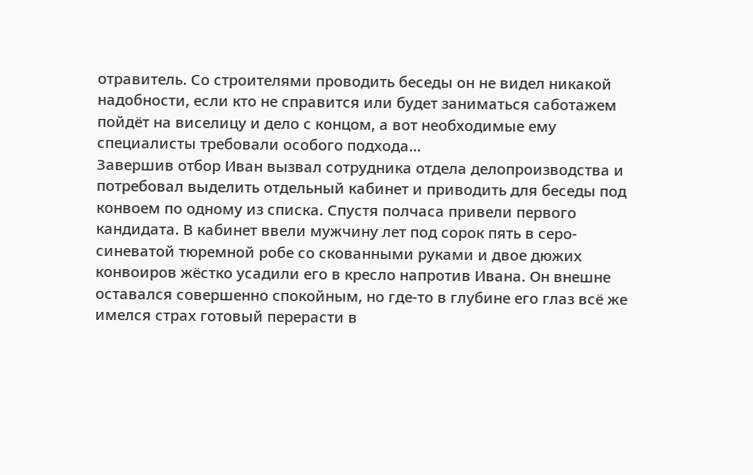отравитель. Со строителями проводить беседы он не видел никакой надобности, если кто не справится или будет заниматься саботажем пойдёт на виселицу и дело с концом, а вот необходимые ему специалисты требовали особого подхода...
Завершив отбор Иван вызвал сотрудника отдела делопроизводства и потребовал выделить отдельный кабинет и приводить для беседы под конвоем по одному из списка. Спустя полчаса привели первого кандидата. В кабинет ввели мужчину лет под сорок пять в серо-синеватой тюремной робе со скованными руками и двое дюжих конвоиров жёстко усадили его в кресло напротив Ивана. Он внешне оставался совершенно спокойным, но где-то в глубине его глаз всё же имелся страх готовый перерасти в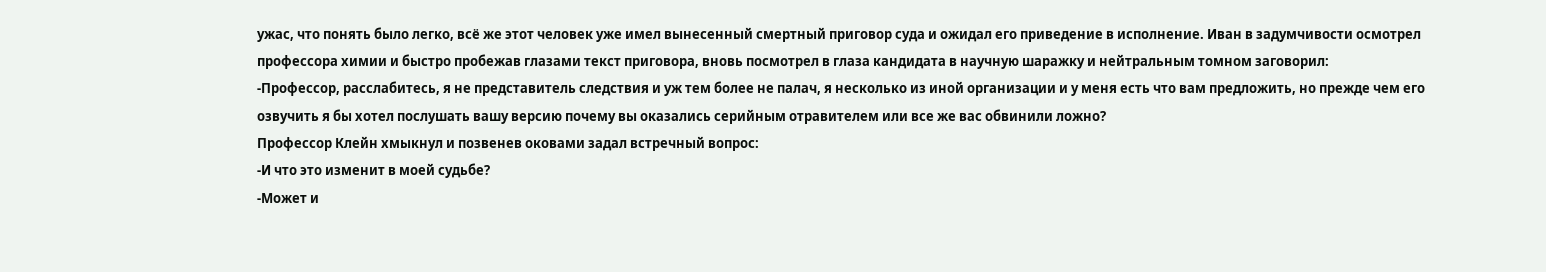ужас, что понять было легко, всё же этот человек уже имел вынесенный смертный приговор суда и ожидал его приведение в исполнение. Иван в задумчивости осмотрел профессора химии и быстро пробежав глазами текст приговора, вновь посмотрел в глаза кандидата в научную шаражку и нейтральным томном заговорил:
-Профессор, расслабитесь, я не представитель следствия и уж тем более не палач, я несколько из иной организации и у меня есть что вам предложить, но прежде чем его озвучить я бы хотел послушать вашу версию почему вы оказались серийным отравителем или все же вас обвинили ложно?
Профессор Клейн хмыкнул и позвенев оковами задал встречный вопрос:
-И что это изменит в моей судьбе?
-Может и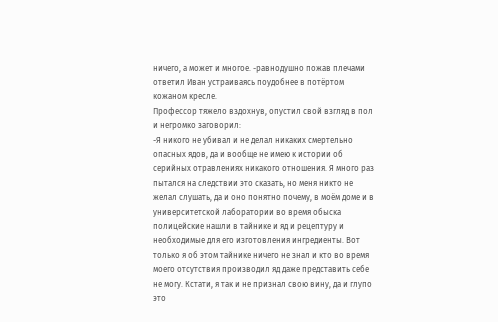ничего, а может и многое. -равнодушно пожав плечами ответил Иван устраиваясь поудобнее в потёртом кожаном кресле.
Профессор тяжело вздохнув, опустил свой взгляд в пол и негромко заговорил:
-Я никого не убивал и не делал никаких смертельно опасных ядов, да и вообще не имею к истории об серийных отравлениях никакого отношения. Я много раз пытался на следствии это сказать, но меня никто не желал слушать, да и оно понятно почему, в моём доме и в университетской лаборатории во время обыска полицейские нашли в тайнике и яд и рецептуру и необходимые для его изготовления ингредиенты. Вот только я об этом тайнике ничего не знал и кто во время моего отсутствия производил яд даже представить себе не могу. Кстати, я так и не признал свою вину, да и глупо это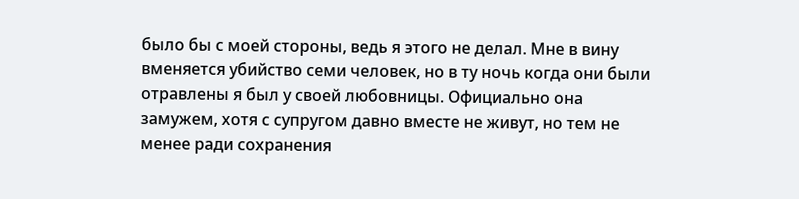было бы с моей стороны, ведь я этого не делал. Мне в вину вменяется убийство семи человек, но в ту ночь когда они были отравлены я был у своей любовницы. Официально она замужем, хотя с супругом давно вместе не живут, но тем не менее ради сохранения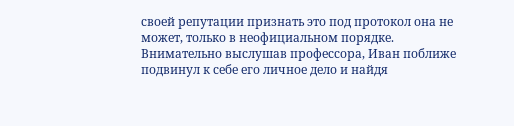своей репутации признать это под протокол она не может, только в неофициальном порядке.
Внимательно выслушав профессора, Иван поближе подвинул к себе его личное дело и найдя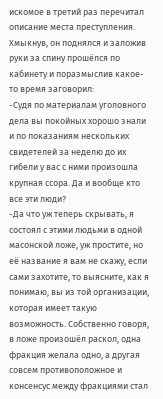искомое в третий раз перечитал описание места преступления. Хмыкнув, он поднялся и заложив руки за спину прошёлся по кабинету и поразмыслив какое-то время заговорил:
-Судя по материалам уголовного дела вы покойных хорошо знали и по показаниям нескольких свидетелей за неделю до их гибели у вас с ними произошла крупная ссора. Да и вообще кто все эти люди?
-Да что уж теперь скрывать, я состоял с этими людьми в одной масонской ложе, уж простите, но её название я вам не скажу, если сами захотите, то выясните, как я понимаю, вы из той организации, которая имеет такую возможность. Собственно говоря, в ложе произошёл раскол, одна фракция желала одно, а другая совсем противоположное и консенсус между фракциями стал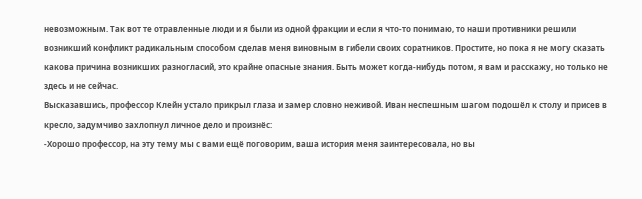невозможным. Так вот те отравленные люди и я были из одной фракции и если я что-то понимаю, то наши противники решили возникший конфликт радикальным способом сделав меня виновным в гибели своих соратников. Простите, но пока я не могу сказать какова причина возникших разногласий, это крайне опасные знания. Быть может когда-нибудь потом, я вам и расскажу, но только не здесь и не сейчас.
Высказавшись, профессор Клейн устало прикрыл глаза и замер словно неживой. Иван неспешным шагом подошёл к столу и присев в кресло, задумчиво захлопнул личное дело и произнёс:
-Хорошо профессор, на эту тему мы с вами ещё поговорим, ваша история меня заинтересовала, но вы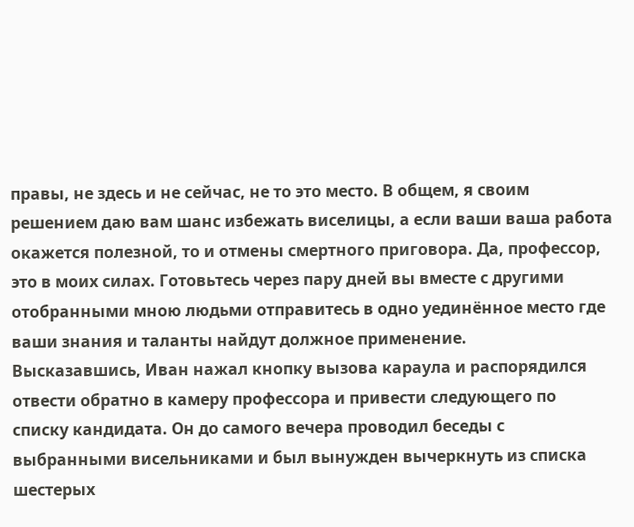правы, не здесь и не сейчас, не то это место. В общем, я своим решением даю вам шанс избежать виселицы, а если ваши ваша работа окажется полезной, то и отмены смертного приговора. Да, профессор, это в моих силах. Готовьтесь через пару дней вы вместе с другими отобранными мною людьми отправитесь в одно уединённое место где ваши знания и таланты найдут должное применение.
Высказавшись, Иван нажал кнопку вызова караула и распорядился отвести обратно в камеру профессора и привести следующего по списку кандидата. Он до самого вечера проводил беседы с выбранными висельниками и был вынужден вычеркнуть из списка шестерых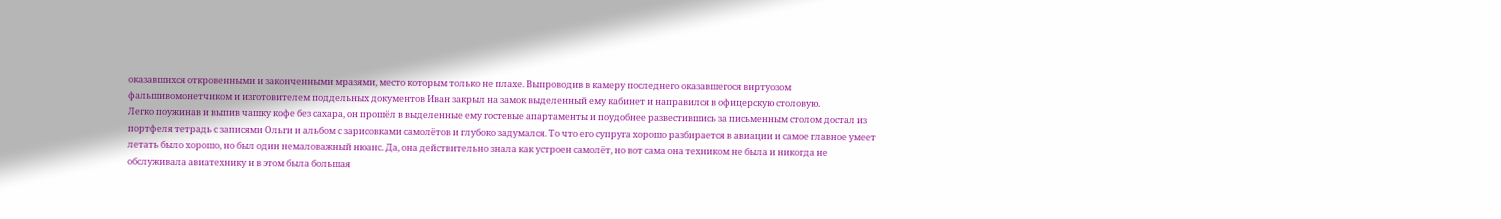оказавшихся откровенными и законченными мразями, место которым только не плахе. Выпроводив в камеру последнего оказавшегося виртуозом фальшивомонетчиком и изготовителем поддельных документов Иван закрыл на замок выделенный ему кабинет и направился в офицерскую столовую.
Легко поужинав и выпив чашку кофе без сахара, он прошёл в выделенные ему гостевые апартаменты и поудобнее развестившись за письменным столом достал из портфеля тетрадь с записями Ольги и альбом с зарисовками самолётов и глубоко задумался. То что его супруга хорошо разбирается в авиации и самое главное умеет летать было хорошо, но был один немаловажный нюанс. Да, она действительно знала как устроен самолёт, но вот сама она техником не была и никогда не обслуживала авиатехнику и в этом была большая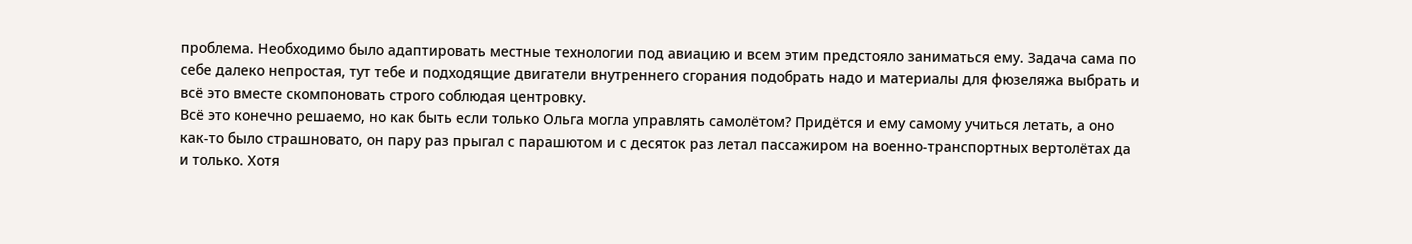проблема. Необходимо было адаптировать местные технологии под авиацию и всем этим предстояло заниматься ему. Задача сама по себе далеко непростая, тут тебе и подходящие двигатели внутреннего сгорания подобрать надо и материалы для фюзеляжа выбрать и всё это вместе скомпоновать строго соблюдая центровку.
Всё это конечно решаемо, но как быть если только Ольга могла управлять самолётом? Придётся и ему самому учиться летать, а оно как-то было страшновато, он пару раз прыгал с парашютом и с десяток раз летал пассажиром на военно-транспортных вертолётах да и только. Хотя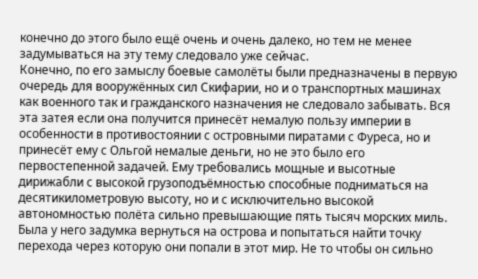конечно до этого было ещё очень и очень далеко, но тем не менее задумываться на эту тему следовало уже сейчас.
Конечно, по его замыслу боевые самолёты были предназначены в первую очередь для вооружённых сил Скифарии, но и о транспортных машинах как военного так и гражданского назначения не следовало забывать. Вся эта затея если она получится принесёт немалую пользу империи в особенности в противостоянии с островными пиратами с Фуреса, но и принесёт ему с Ольгой немалые деньги, но не это было его первостепенной задачей. Ему требовались мощные и высотные дирижабли с высокой грузоподъёмностью способные подниматься на десятикилометровую высоту, но и с исключительно высокой автономностью полёта сильно превышающие пять тысяч морских миль.
Была у него задумка вернуться на острова и попытаться найти точку перехода через которую они попали в этот мир. Не то чтобы он сильно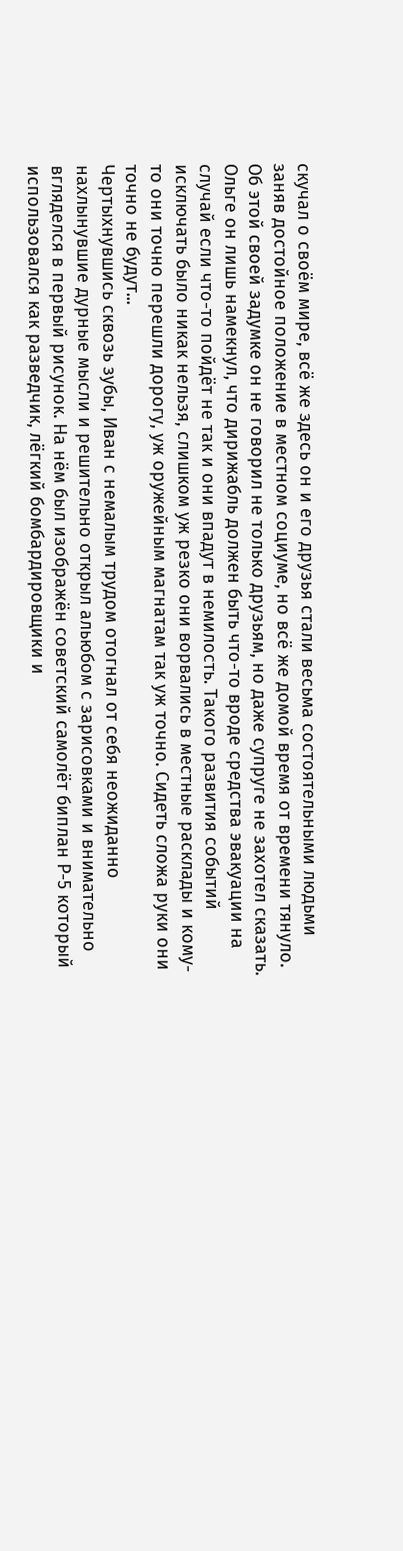скучал о своём мире, всё же здесь он и его друзья стали весьма состоятельными людьми заняв достойное положение в местном социуме, но всё же домой время от времени тянуло. Об этой своей задумке он не говорил не только друзьям, но даже супруге не захотел сказать. Ольге он лишь намекнул, что дирижабль должен быть что-то вроде средства эвакуации на случай если что-то пойдёт не так и они впадут в немилость. Такого развития событий исключать было никак нельзя, слишком уж резко они ворвались в местные расклады и кому-то они точно перешли дорогу, уж оружейным магнатам так уж точно. Сидеть сложа руки они точно не будут...
Чертыхнувшись сквозь зубы, Иван с немалым трудом отогнал от себя неожиданно нахлынувшие дурные мысли и решительно открыл альюбом с зарисовками и внимательно вгляделся в первый рисунок. На нём был изображён советский самолёт биплан Р-5 который использовался как разведчик, лёгкий бомбардировщики и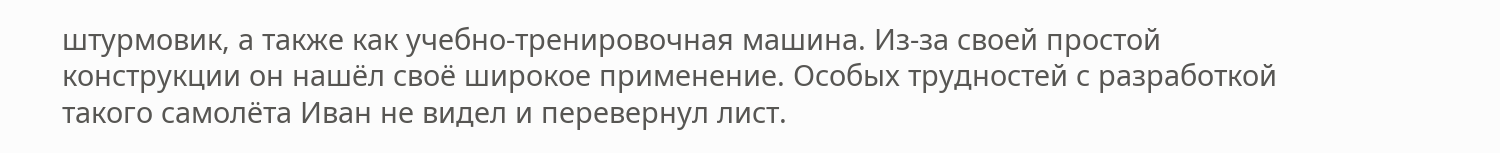штурмовик, а также как учебно-тренировочная машина. Из-за своей простой конструкции он нашёл своё широкое применение. Особых трудностей с разработкой такого самолёта Иван не видел и перевернул лист.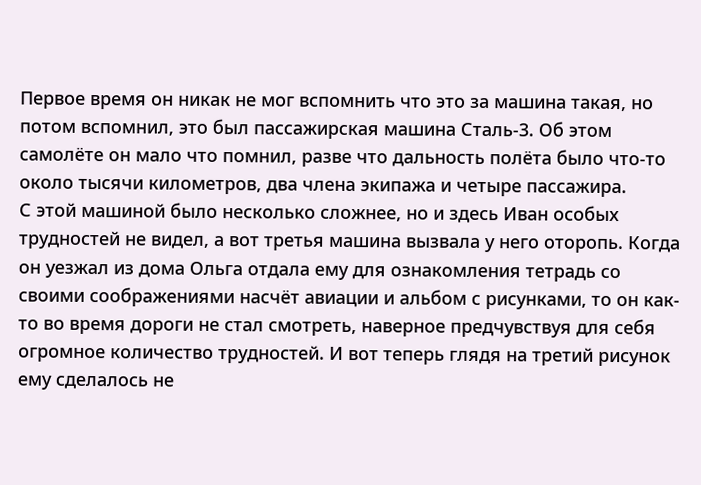Первое время он никак не мог вспомнить что это за машина такая, но потом вспомнил, это был пассажирская машина Сталь-3. Об этом самолёте он мало что помнил, разве что дальность полёта было что-то около тысячи километров, два члена экипажа и четыре пассажира.
С этой машиной было несколько сложнее, но и здесь Иван особых трудностей не видел, а вот третья машина вызвала у него оторопь. Когда он уезжал из дома Ольга отдала ему для ознакомления тетрадь со своими соображениями насчёт авиации и альбом с рисунками, то он как-то во время дороги не стал смотреть, наверное предчувствуя для себя огромное количество трудностей. И вот теперь глядя на третий рисунок ему сделалось не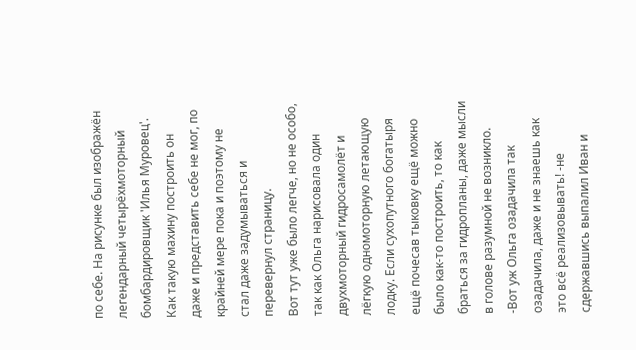по себе. На рисунке был изображён легендарный четырёхмоторный бомбардировщик 'Илья Муровец'. Как такую махину построить он даже и представить себе не мог, по крайней мере пока и поэтому не стал даже задумываться и перевернул страницу.
Вот тут уже было легче, но не особо, так как Ольга нарисовала один двухмоторный гидросамолёт и лёгкую одномоторную летающую лодку. Если сухопутного богатыря ещё почесав тыковку ещё можно было как-то построить, то как браться за гидропланы, даже мысли в голове разумной не возникло.
-Вот уж Ольга озадачила так озадачила, даже и не знаешь как это всё реализовывать! -не сдержавшись выпалил Иван и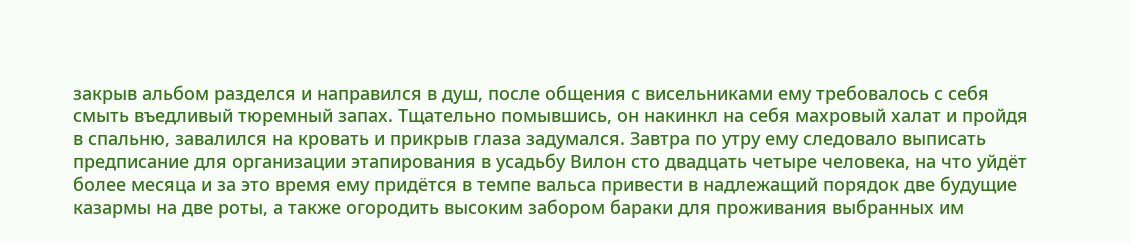закрыв альбом разделся и направился в душ, после общения с висельниками ему требовалось с себя смыть въедливый тюремный запах. Тщательно помывшись, он накинкл на себя махровый халат и пройдя в спальню, завалился на кровать и прикрыв глаза задумался. Завтра по утру ему следовало выписать предписание для организации этапирования в усадьбу Вилон сто двадцать четыре человека, на что уйдёт более месяца и за это время ему придётся в темпе вальса привести в надлежащий порядок две будущие казармы на две роты, а также огородить высоким забором бараки для проживания выбранных им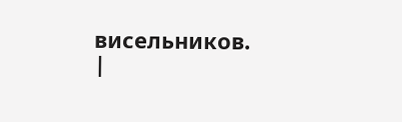висельников.
|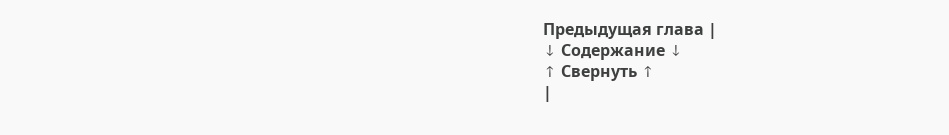Предыдущая глава |
↓ Содержание ↓
↑ Свернуть ↑
|